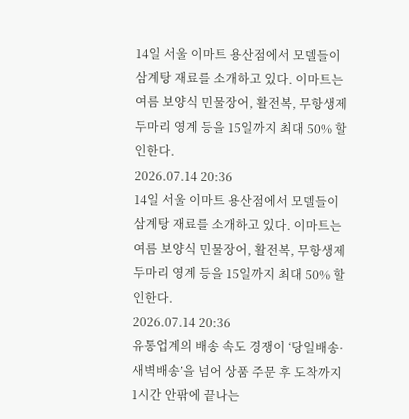14일 서울 이마트 용산점에서 모델들이 삼계탕 재료를 소개하고 있다. 이마트는 여름 보양식 민물장어, 활전복, 무항생제 두마리 영계 등을 15일까지 최대 50% 할인한다.
2026.07.14 20:36
14일 서울 이마트 용산점에서 모델들이 삼계탕 재료를 소개하고 있다. 이마트는 여름 보양식 민물장어, 활전복, 무항생제 두마리 영계 등을 15일까지 최대 50% 할인한다.
2026.07.14 20:36
유통업계의 배송 속도 경쟁이 ‘당일배송·새벽배송’을 넘어 상품 주문 후 도착까지 1시간 안팎에 끝나는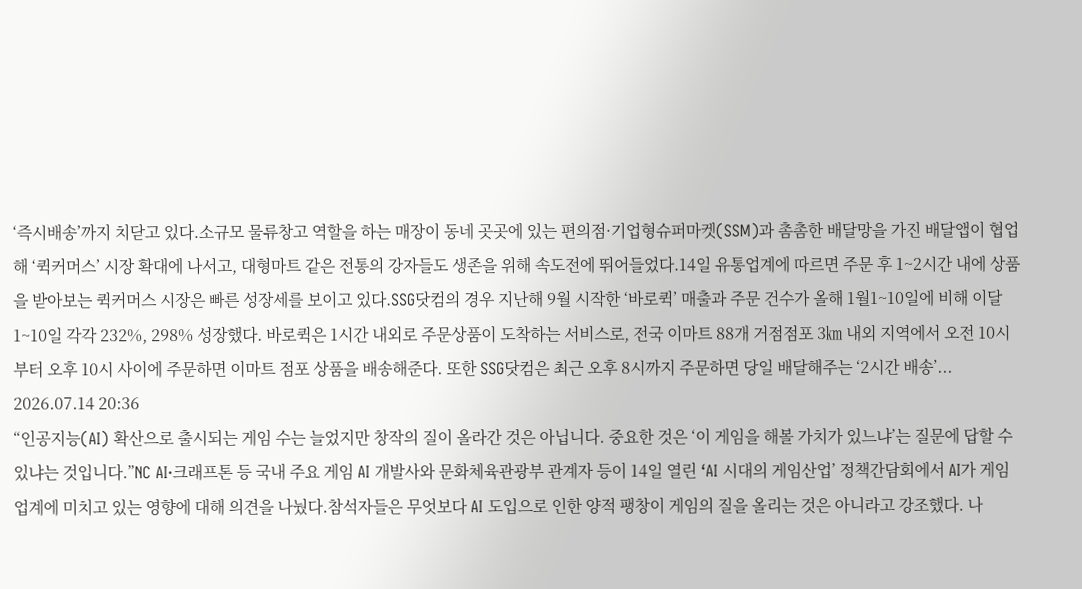‘즉시배송’까지 치닫고 있다.소규모 물류창고 역할을 하는 매장이 동네 곳곳에 있는 편의점·기업형슈퍼마켓(SSM)과 촘촘한 배달망을 가진 배달앱이 협업해 ‘퀵커머스’ 시장 확대에 나서고, 대형마트 같은 전통의 강자들도 생존을 위해 속도전에 뛰어들었다.14일 유통업계에 따르면 주문 후 1~2시간 내에 상품을 받아보는 퀵커머스 시장은 빠른 성장세를 보이고 있다.SSG닷컴의 경우 지난해 9월 시작한 ‘바로퀵’ 매출과 주문 건수가 올해 1월1~10일에 비해 이달 1~10일 각각 232%, 298% 성장했다. 바로퀵은 1시간 내외로 주문상품이 도착하는 서비스로, 전국 이마트 88개 거점점포 3㎞ 내외 지역에서 오전 10시부터 오후 10시 사이에 주문하면 이마트 점포 상품을 배송해준다. 또한 SSG닷컴은 최근 오후 8시까지 주문하면 당일 배달해주는 ‘2시간 배송’...
2026.07.14 20:36
“인공지능(AI) 확산으로 출시되는 게임 수는 늘었지만 창작의 질이 올라간 것은 아닙니다. 중요한 것은 ‘이 게임을 해볼 가치가 있느냐’는 질문에 답할 수 있냐는 것입니다.”NC AI·크래프톤 등 국내 주요 게임 AI 개발사와 문화체육관광부 관계자 등이 14일 열린 ‘AI 시대의 게임산업’ 정책간담회에서 AI가 게임업계에 미치고 있는 영향에 대해 의견을 나눴다.참석자들은 무엇보다 AI 도입으로 인한 양적 팽창이 게임의 질을 올리는 것은 아니라고 강조했다. 나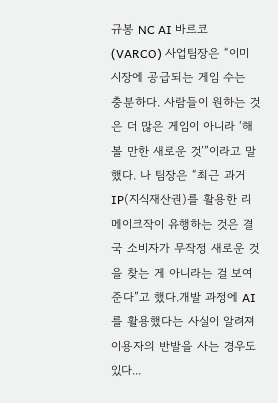규봉 NC AI 바르코(VARCO) 사업팀장은 “이미 시장에 공급되는 게임 수는 충분하다. 사람들이 원하는 것은 더 많은 게임이 아니라 ‘해볼 만한 새로운 것’”이라고 말했다. 나 팀장은 “최근 과거 IP(지식재산권)를 활용한 리메이크작이 유행하는 것은 결국 소비자가 무작정 새로운 것을 찾는 게 아니라는 걸 보여준다”고 했다.개발 과정에 AI를 활용했다는 사실이 알려져 이용자의 반발을 사는 경우도 있다...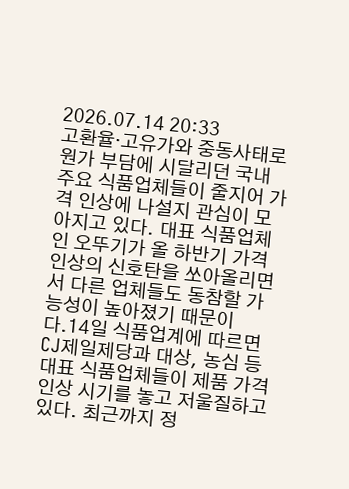2026.07.14 20:33
고환율·고유가와 중동사태로 원가 부담에 시달리던 국내 주요 식품업체들이 줄지어 가격 인상에 나설지 관심이 모아지고 있다. 대표 식품업체인 오뚜기가 올 하반기 가격 인상의 신호탄을 쏘아올리면서 다른 업체들도 동참할 가능성이 높아졌기 때문이다.14일 식품업계에 따르면 CJ제일제당과 대상, 농심 등 대표 식품업체들이 제품 가격 인상 시기를 놓고 저울질하고 있다. 최근까지 정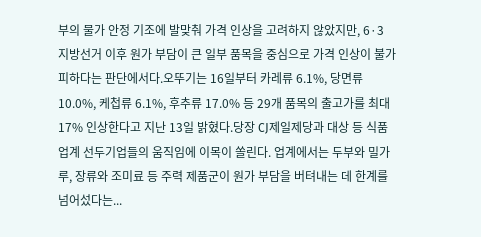부의 물가 안정 기조에 발맞춰 가격 인상을 고려하지 않았지만, 6·3 지방선거 이후 원가 부담이 큰 일부 품목을 중심으로 가격 인상이 불가피하다는 판단에서다.오뚜기는 16일부터 카레류 6.1%, 당면류 10.0%, 케첩류 6.1%, 후추류 17.0% 등 29개 품목의 출고가를 최대 17% 인상한다고 지난 13일 밝혔다.당장 CJ제일제당과 대상 등 식품업계 선두기업들의 움직임에 이목이 쏠린다. 업계에서는 두부와 밀가루, 장류와 조미료 등 주력 제품군이 원가 부담을 버텨내는 데 한계를 넘어섰다는...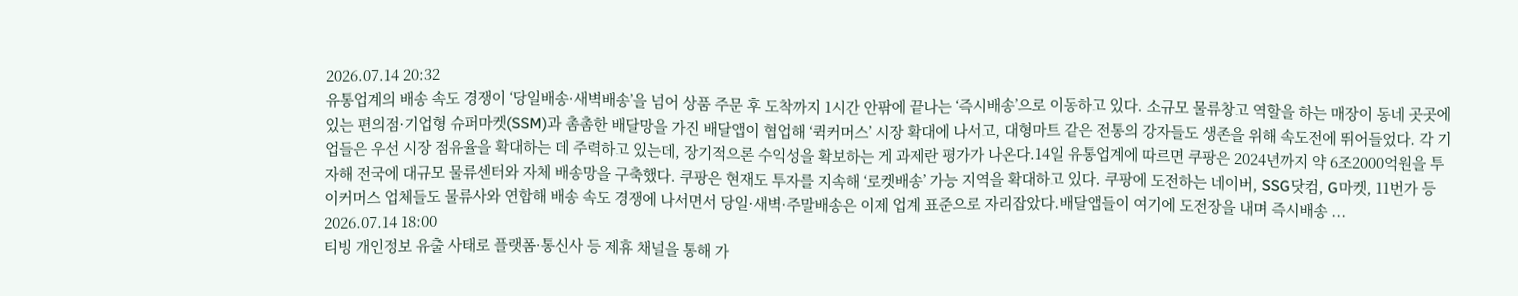2026.07.14 20:32
유통업계의 배송 속도 경쟁이 ‘당일배송·새벽배송’을 넘어 상품 주문 후 도착까지 1시간 안팎에 끝나는 ‘즉시배송’으로 이동하고 있다. 소규모 물류창고 역할을 하는 매장이 동네 곳곳에 있는 편의점·기업형 슈퍼마켓(SSM)과 촘촘한 배달망을 가진 배달앱이 협업해 ‘퀵커머스’ 시장 확대에 나서고, 대형마트 같은 전통의 강자들도 생존을 위해 속도전에 뛰어들었다. 각 기업들은 우선 시장 점유율을 확대하는 데 주력하고 있는데, 장기적으론 수익성을 확보하는 게 과제란 평가가 나온다.14일 유통업계에 따르면 쿠팡은 2024년까지 약 6조2000억원을 투자해 전국에 대규모 물류센터와 자체 배송망을 구축했다. 쿠팡은 현재도 투자를 지속해 ‘로켓배송’ 가능 지역을 확대하고 있다. 쿠팡에 도전하는 네이버, SSG닷컴, G마켓, 11번가 등 이커머스 업체들도 물류사와 연합해 배송 속도 경쟁에 나서면서 당일·새벽·주말배송은 이제 업계 표준으로 자리잡았다.배달앱들이 여기에 도전장을 내며 즉시배송 ...
2026.07.14 18:00
티빙 개인정보 유출 사태로 플랫폼·통신사 등 제휴 채널을 통해 가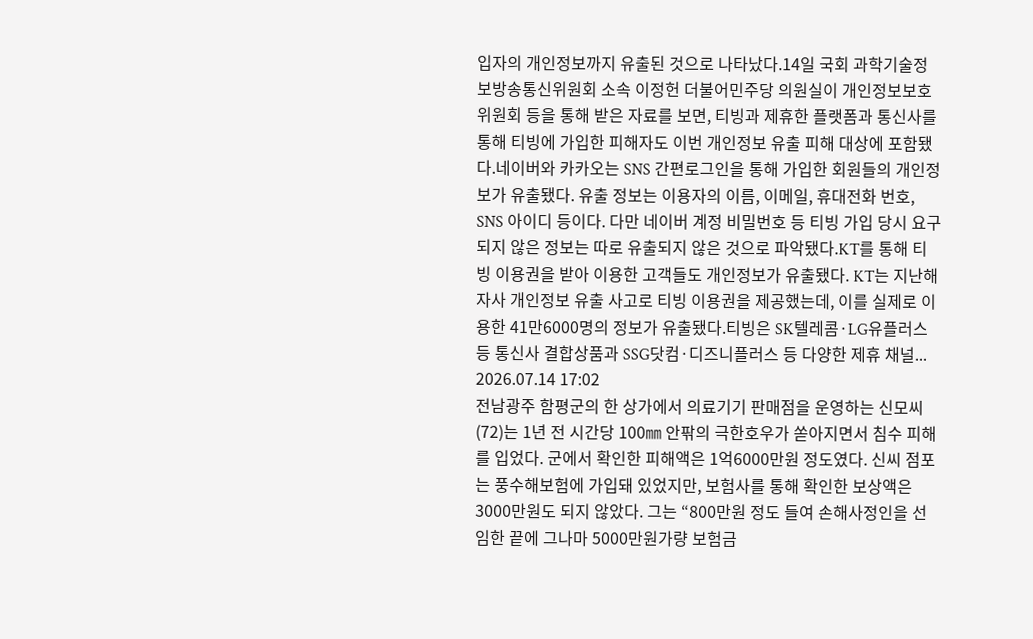입자의 개인정보까지 유출된 것으로 나타났다.14일 국회 과학기술정보방송통신위원회 소속 이정헌 더불어민주당 의원실이 개인정보보호위원회 등을 통해 받은 자료를 보면, 티빙과 제휴한 플랫폼과 통신사를 통해 티빙에 가입한 피해자도 이번 개인정보 유출 피해 대상에 포함됐다.네이버와 카카오는 SNS 간편로그인을 통해 가입한 회원들의 개인정보가 유출됐다. 유출 정보는 이용자의 이름, 이메일, 휴대전화 번호, SNS 아이디 등이다. 다만 네이버 계정 비밀번호 등 티빙 가입 당시 요구되지 않은 정보는 따로 유출되지 않은 것으로 파악됐다.KT를 통해 티빙 이용권을 받아 이용한 고객들도 개인정보가 유출됐다. KT는 지난해 자사 개인정보 유출 사고로 티빙 이용권을 제공했는데, 이를 실제로 이용한 41만6000명의 정보가 유출됐다.티빙은 SK텔레콤·LG유플러스 등 통신사 결합상품과 SSG닷컴·디즈니플러스 등 다양한 제휴 채널...
2026.07.14 17:02
전남광주 함평군의 한 상가에서 의료기기 판매점을 운영하는 신모씨(72)는 1년 전 시간당 100㎜ 안팎의 극한호우가 쏟아지면서 침수 피해를 입었다. 군에서 확인한 피해액은 1억6000만원 정도였다. 신씨 점포는 풍수해보험에 가입돼 있었지만, 보험사를 통해 확인한 보상액은 3000만원도 되지 않았다. 그는 “800만원 정도 들여 손해사정인을 선임한 끝에 그나마 5000만원가량 보험금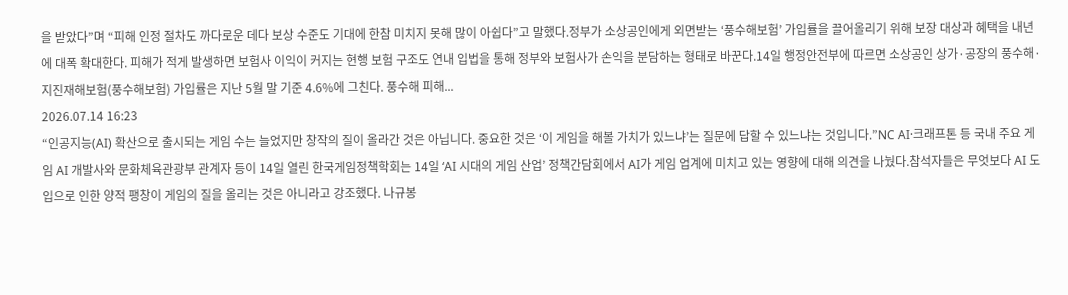을 받았다”며 “피해 인정 절차도 까다로운 데다 보상 수준도 기대에 한참 미치지 못해 많이 아쉽다”고 말했다.정부가 소상공인에게 외면받는 ‘풍수해보험’ 가입률을 끌어올리기 위해 보장 대상과 혜택을 내년에 대폭 확대한다. 피해가 적게 발생하면 보험사 이익이 커지는 현행 보험 구조도 연내 입법을 통해 정부와 보험사가 손익을 분담하는 형태로 바꾼다.14일 행정안전부에 따르면 소상공인 상가·공장의 풍수해·지진재해보험(풍수해보험) 가입률은 지난 5월 말 기준 4.6%에 그친다. 풍수해 피해...
2026.07.14 16:23
“인공지능(AI) 확산으로 출시되는 게임 수는 늘었지만 창작의 질이 올라간 것은 아닙니다. 중요한 것은 ‘이 게임을 해볼 가치가 있느냐’는 질문에 답할 수 있느냐는 것입니다.”NC AI·크래프톤 등 국내 주요 게임 AI 개발사와 문화체육관광부 관계자 등이 14일 열린 한국게임정책학회는 14일 ‘AI 시대의 게임 산업’ 정책간담회에서 AI가 게임 업계에 미치고 있는 영향에 대해 의견을 나눴다.참석자들은 무엇보다 AI 도입으로 인한 양적 팽창이 게임의 질을 올리는 것은 아니라고 강조했다. 나규봉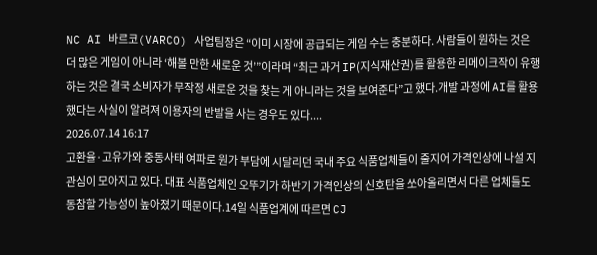NC AI 바르코(VARCO) 사업팀장은 “이미 시장에 공급되는 게임 수는 충분하다. 사람들이 원하는 것은 더 많은 게임이 아니라 ‘해볼 만한 새로운 것’”이라며 “최근 과거 IP(지식재산권)를 활용한 리메이크작이 유행하는 것은 결국 소비자가 무작정 새로운 것을 찾는 게 아니라는 것을 보여준다”고 했다.개발 과정에 AI를 활용했다는 사실이 알려져 이용자의 반발을 사는 경우도 있다....
2026.07.14 16:17
고환율·고유가와 중동사태 여파로 원가 부담에 시달리던 국내 주요 식품업체들이 줄지어 가격인상에 나설 지 관심이 모아지고 있다. 대표 식품업체인 오뚜기가 하반기 가격인상의 신호탄을 쏘아올리면서 다른 업체들도 동참할 가능성이 높아졌기 때문이다.14일 식품업계에 따르면 CJ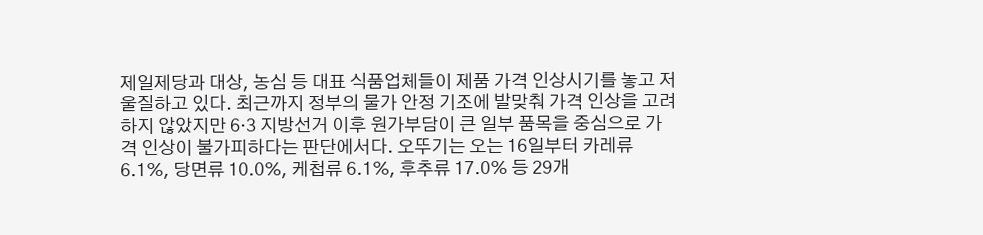제일제당과 대상, 농심 등 대표 식품업체들이 제품 가격 인상시기를 놓고 저울질하고 있다. 최근까지 정부의 물가 안정 기조에 발맞춰 가격 인상을 고려하지 않았지만 6·3 지방선거 이후 원가부담이 큰 일부 품목을 중심으로 가격 인상이 불가피하다는 판단에서다. 오뚜기는 오는 16일부터 카레류 6.1%, 당면류 10.0%, 케첩류 6.1%, 후추류 17.0% 등 29개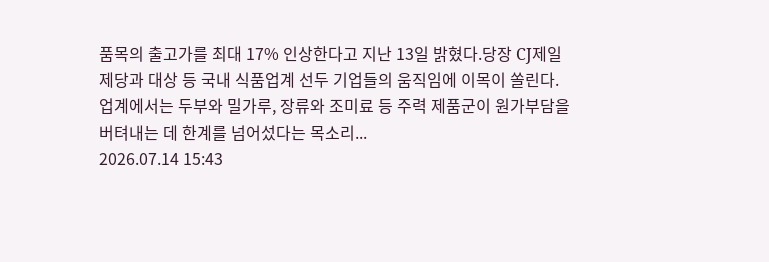품목의 출고가를 최대 17% 인상한다고 지난 13일 밝혔다.당장 CJ제일제당과 대상 등 국내 식품업계 선두 기업들의 움직임에 이목이 쏠린다. 업계에서는 두부와 밀가루, 장류와 조미료 등 주력 제품군이 원가부담을 버텨내는 데 한계를 넘어섰다는 목소리...
2026.07.14 15:43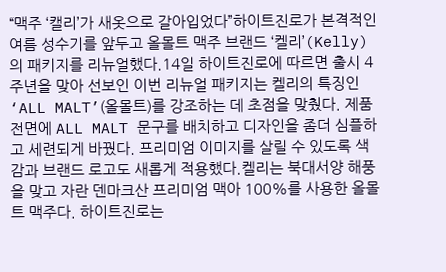“맥주 ‘캘리’가 새옷으로 갈아입었다”하이트진로가 본격적인 여름 성수기를 앞두고 올몰트 맥주 브랜드 ‘켈리’(Kelly)의 패키지를 리뉴얼했다.14일 하이트진로에 따르면 출시 4주년을 맞아 선보인 이번 리뉴얼 패키지는 켈리의 특징인 ‘ALL MALT’(올몰트)를 강조하는 데 초점을 맞췄다. 제품 전면에 ALL MALT 문구를 배치하고 디자인을 좀더 심플하고 세련되게 바꿨다. 프리미엄 이미지를 살릴 수 있도록 색감과 브랜드 로고도 새롭게 적용했다.켈리는 북대서양 해풍을 맞고 자란 덴마크산 프리미엄 맥아 100%를 사용한 올몰트 맥주다. 하이트진로는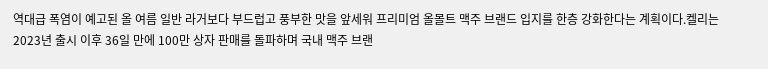역대급 폭염이 예고된 올 여름 일반 라거보다 부드럽고 풍부한 맛을 앞세워 프리미엄 올몰트 맥주 브랜드 입지를 한층 강화한다는 계획이다.켈리는 2023년 출시 이후 36일 만에 100만 상자 판매를 돌파하며 국내 맥주 브랜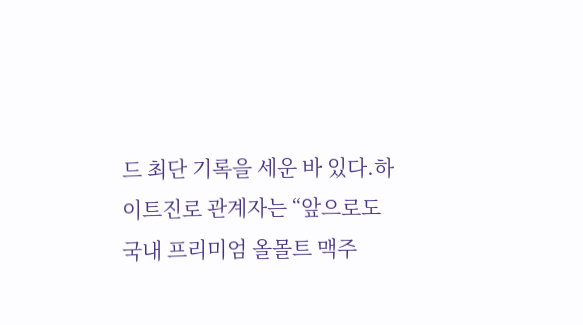드 최단 기록을 세운 바 있다.하이트진로 관계자는 “앞으로도 국내 프리미엄 올몰트 맥주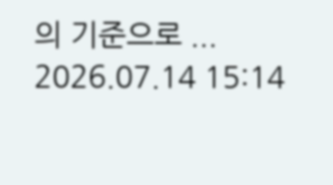의 기준으로 ...
2026.07.14 15:14